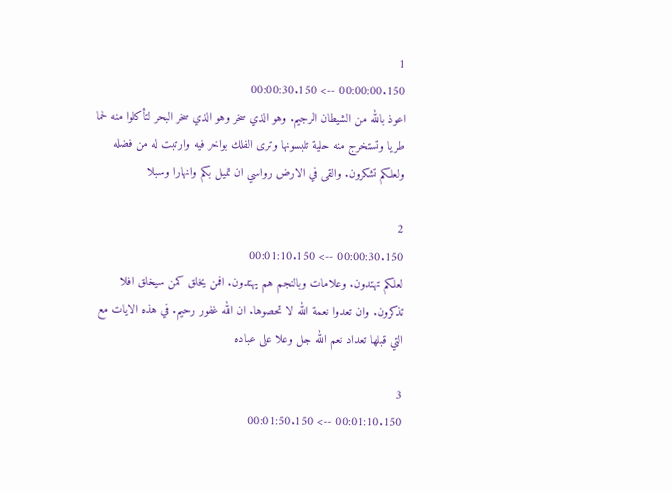1
00:00:00.150 --> 00:00:30.150
اعوذ بالله من الشيطان الرجيم. وهو الذي سخر وهو الذي سخر البحر لتأكلوا منه لحما طريا وتستخرج منه حلية تلبسونها وترى الفلك بواخر فيه وارتبت له من فضله ولعلكم تشكرون. والقى في الارض رواسي ان تميل بكم وانهارا وسبلا

2
00:00:30.150 --> 00:01:10.150
لعلكم تهتدون. وعلامات وبالنجم هم يهتدون. افمن يخلق كمن سيخلق افلا تذكرون. وان تعدوا نعمة الله لا تحصوها. ان الله غفور رحيم. في هذه الايات مع التي قبلها تعداد نعم الله جل وعلا على عباده

3
00:01:10.150 --> 00:01:50.150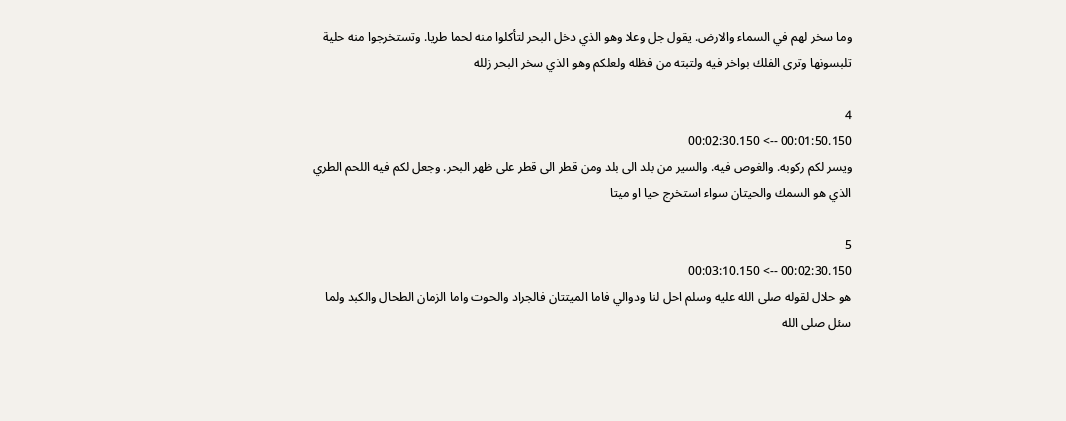وما سخر لهم في السماء والارض. يقول جل وعلا وهو الذي دخل البحر لتأكلوا منه لحما طريا. وتستخرجوا منه حلية تلبسونها وترى الفلك بواخر فيه ولتبته من فظله ولعلكم وهو الذي سخر البحر زلله

4
00:01:50.150 --> 00:02:30.150
ويسر لكم ركوبه. والغوص فيه. والسير من بلد الى بلد ومن قطر الى قطر على ظهر البحر. وجعل لكم فيه اللحم الطري الذي هو السمك والحيتان سواء استخرج حيا او ميتا

5
00:02:30.150 --> 00:03:10.150
هو حلال لقوله صلى الله عليه وسلم احل لنا ودوالي فاما الميتتان فالجراد والحوت واما الزمان الطحال والكبد ولما سئل صلى الله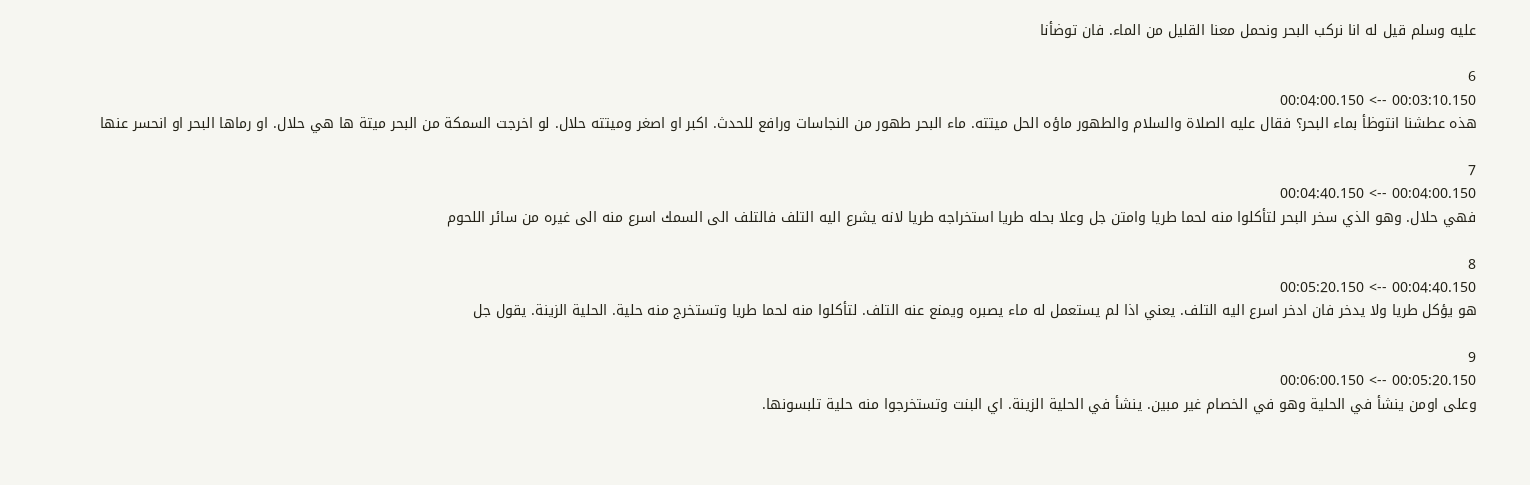عليه وسلم قيل له انا نركب البحر ونحمل معنا القليل من الماء. فان توضأنا

6
00:03:10.150 --> 00:04:00.150
هذه عطشنا انتوظأ بماء البحر؟ فقال عليه الصلاة والسلام والطهور ماؤه الحل ميتته. ماء البحر طهور من النجاسات ورافع للحدث. اكبر او اصغر وميتته حلال. لو اخرجت السمكة من البحر ميتة ها هي حلال. او رماها البحر او انحسر عنها

7
00:04:00.150 --> 00:04:40.150
فهي حلال. وهو الذي سخر البحر لتأكلوا منه لحما طريا وامتن جل وعلا بحله طريا استخراجه طريا لانه يشرع اليه التلف فالتلف الى السمك اسرع منه الى غيره من سائر اللحوم

8
00:04:40.150 --> 00:05:20.150
هو يؤكل طريا ولا يدخر فان ادخر اسرع اليه التلف. يعني اذا لم يستعمل له ماء يصبره ويمنع عنه التلف. لتأكلوا منه لحما طريا وتستخرج منه حلية. الحلية الزينة. يقول جل

9
00:05:20.150 --> 00:06:00.150
وعلى اومن ينشأ في الحلية وهو في الخصام غير مبين. ينشأ في الحلية الزينة. اي البنت وتستخرجوا منه حلية تلبسونها.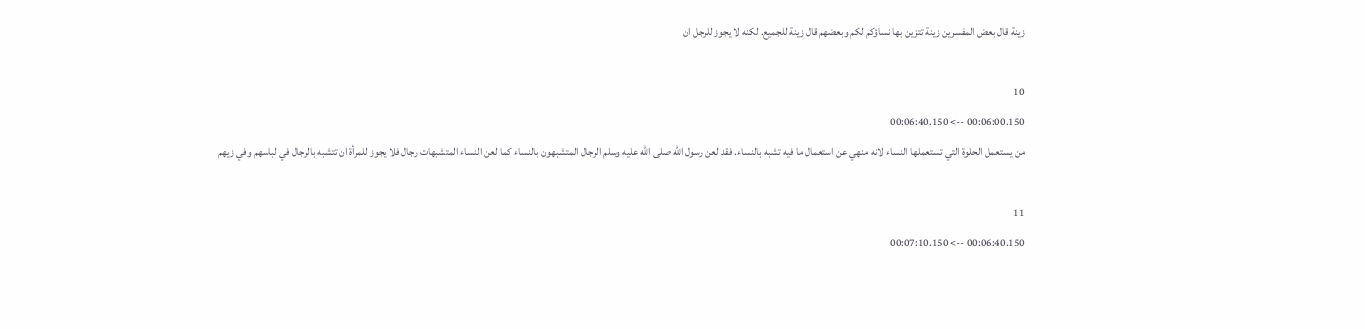زينة قال بعض المفسرين زينة تتزين بها نساؤكم لكم وبعضهم قال زينة للجميع. لكنه لا يجوز للرجل ان

10
00:06:00.150 --> 00:06:40.150
من يستعمل الحلوة التي تستعملها النساء لانه منهي عن استعمال ما فيه تشبه بالنساء. فقد لعن رسول الله صلى الله عليه وسلم الرجال المتشبهون بالنساء كما لعن النساء المتشبهات رجال فلا يجوز للمرأة ان تتشبه بالرجال في لباسهم وفي زيهم

11
00:06:40.150 --> 00:07:10.150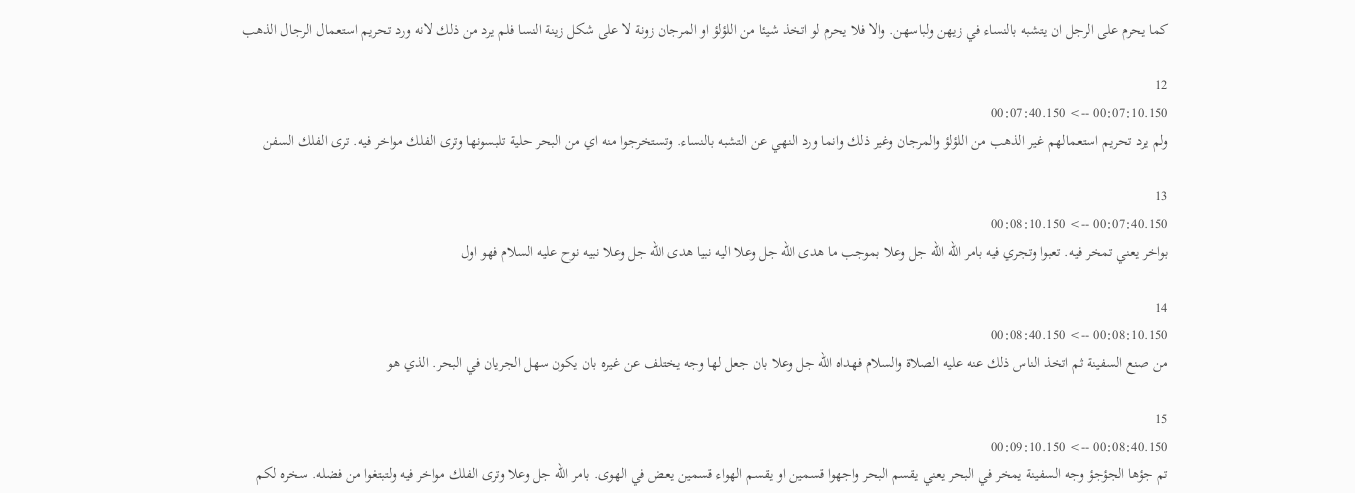كما يحرم على الرجل ان يتشبه بالنساء في زيهن ولباسهن. والا فلا يحرم لو اتخذ شيئا من اللؤلؤ او المرجان زونة لا على شكل زينة النسا فلم يرد من ذلك لانه ورد تحريم استعمال الرجال الذهب

12
00:07:10.150 --> 00:07:40.150
ولم يرد تحريم استعمالهم غير الذهب من اللؤلؤ والمرجان وغير ذلك وانما ورد النهي عن التشبه بالنساء. وتستخرجوا منه اي من البحر حلية تلبسونها وترى الفلك مواخر فيه. ترى الفلك السفن

13
00:07:40.150 --> 00:08:10.150
بواخر يعني تمخر فيه. تعبوا وتجري فيه بامر الله الله جل وعلا بموجب ما هدى الله جل وعلا اليه نبيا هدى الله جل وعلا نبيه نوح عليه السلام فهو اول

14
00:08:10.150 --> 00:08:40.150
من صنع السفينة ثم اتخذ الناس ذلك عنه عليه الصلاة والسلام فهداه الله جل وعلا بان جعل لها وجه يختلف عن غيره بان يكون سهل الجريان في البحر. الذي هو

15
00:08:40.150 --> 00:09:10.150
تم جؤها الجؤجؤ وجه السفينة يمخر في البحر يعني يقسم البحر واجهوا قسمين او يقسم الهواء قسمين يعض في الهوى. بامر الله جل وعلا وترى الفلك مواخر فيه ولتبتغوا من فضله. سخره لكم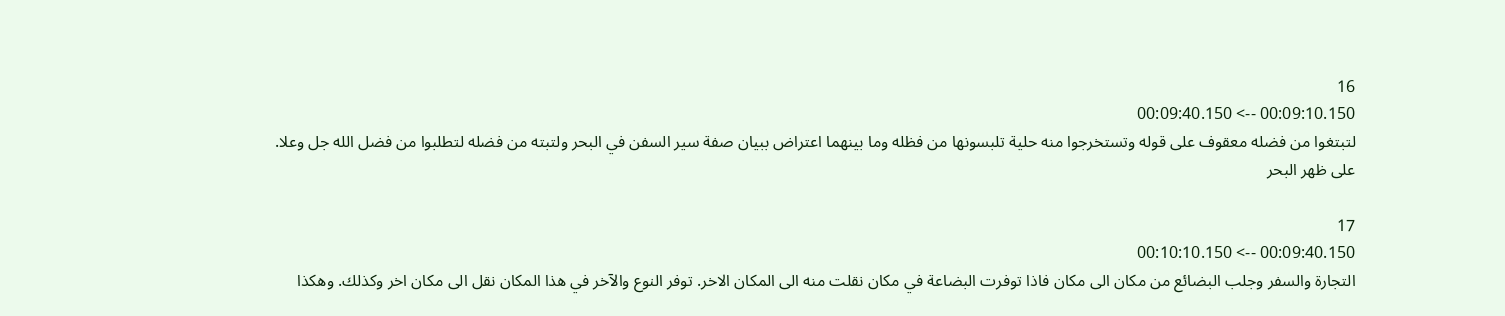16
00:09:10.150 --> 00:09:40.150
لتبتغوا من فضله معقوف على قوله وتستخرجوا منه حلية تلبسونها من فظله وما بينهما اعتراض ببيان صفة سير السفن في البحر ولتبته من فضله لتطلبوا من فضل الله جل وعلا. على ظهر البحر

17
00:09:40.150 --> 00:10:10.150
التجارة والسفر وجلب البضائع من مكان الى مكان فاذا توفرت البضاعة في مكان نقلت منه الى المكان الاخر. توفر النوع والآخر في هذا المكان نقل الى مكان اخر وكذلك. وهكذا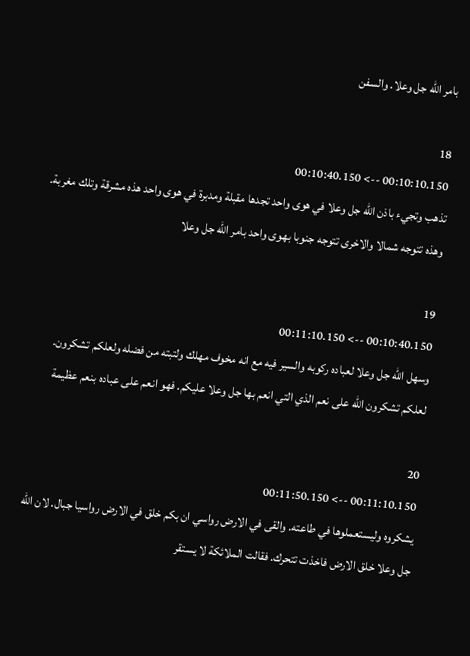بامر الله جل وعلا. والسفن

18
00:10:10.150 --> 00:10:40.150
تذهب وتجيء باذن الله جل وعلا في هوى واحد تجدها مقبلة ومدبرة في هوى واحد هذه مشرقة وتلك مغربة. وهذه تتوجه شمالا والاخرى تتوجه جنوبا بهوى واحد بامر الله جل وعلا

19
00:10:40.150 --> 00:11:10.150
وسهل الله جل وعلا لعباده ركوبه والسير فيه مع انه مخوف مهلك ولتبته من فضله ولعلكم تشكرون. لعلكم تشكرون الله على نعم الذي التي انعم بها جل وعلا عليكم. فهو انعم على عباده بنعم عظيمة

20
00:11:10.150 --> 00:11:50.150
يشكروه وليستعملوها في طاعته. والقى في الارض رواسي ان بكم خلق في الارض رواسيا جبال. لان الله جل وعلا خلق الارض فاخذت تتحرك. فقالت الملائكة لا يستقر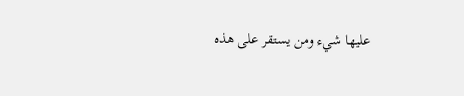عليها شيء ومن يستقر على هذه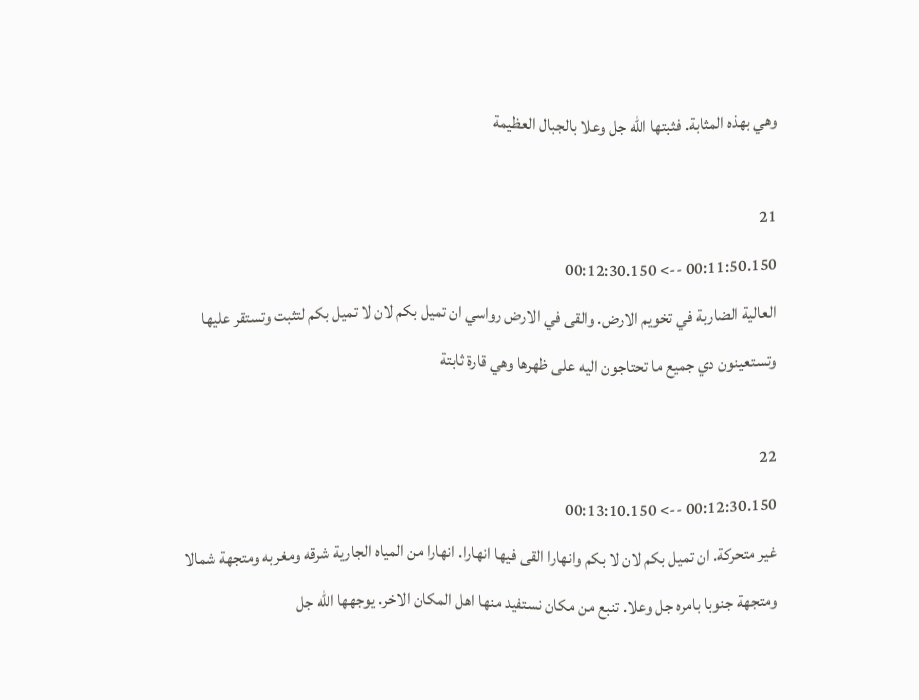وهي بهذه المثابة. فثبتها الله جل وعلا بالجبال العظيمة

21
00:11:50.150 --> 00:12:30.150
العالية الضاربة في تخويم الارض. والقى في الارض رواسي ان تميل بكم لان لا تميل بكم لتثبت وتستقر عليها وتستعينون دي جميع ما تحتاجون اليه على ظهرها وهي قارة ثابتة

22
00:12:30.150 --> 00:13:10.150
غير متحركة. ان تميل بكم لان لا بكم وانهارا القى فيها انهارا. انهارا من المياه الجارية شرقه ومغربه ومتجهة شمالا ومتجهة جنوبا بامره جل وعلا. تنبع من مكان نستفيد منها اهل المكان الاخر. يوجهها الله جل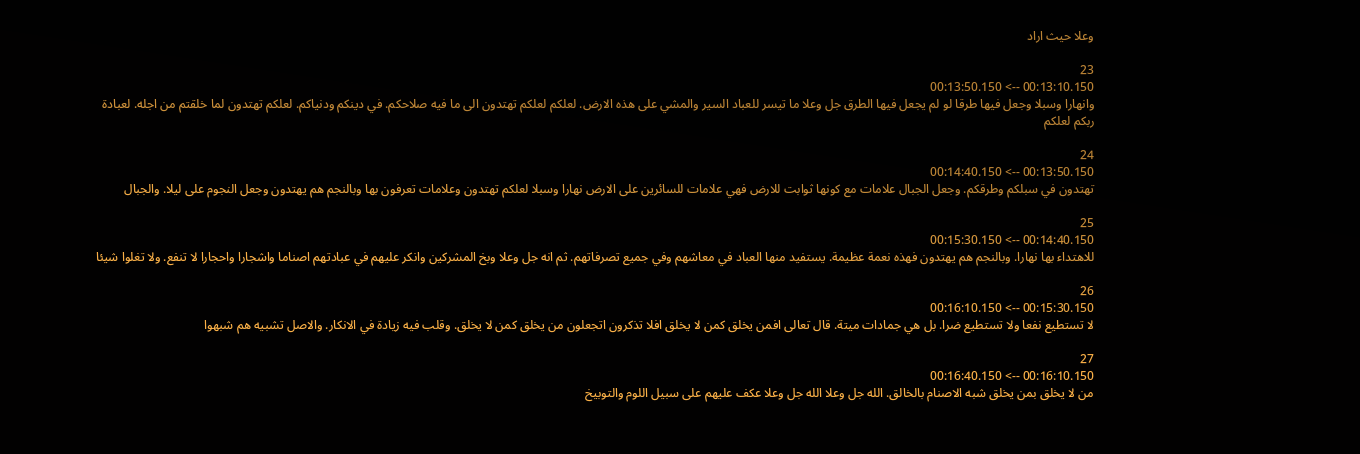وعلا حيث اراد

23
00:13:10.150 --> 00:13:50.150
وانهارا وسبلا وجعل فيها طرقا لو لم يجعل فيها الطرق جل وعلا ما تيسر للعباد السير والمشي على هذه الارض. لعلكم لعلكم تهتدون الى ما فيه صلاحكم. في دينكم ودنياكم. لعلكم تهتدون لما خلقتم من اجله. لعبادة ربكم لعلكم

24
00:13:50.150 --> 00:14:40.150
تهتدون في سبلكم وطرقكم. وجعل الجبال علامات مع كونها ثوابت للارض فهي علامات للسائرين على الارض نهارا وسبلا لعلكم تهتدون وعلامات تعرفون بها وبالنجم هم يهتدون وجعل النجوم على ليلا. والجبال

25
00:14:40.150 --> 00:15:30.150
للاهتداء بها نهارا. وبالنجم هم يهتدون فهذه نعمة عظيمة. يستفيد منها العباد في معاشهم وفي جميع تصرفاتهم. ثم انه جل وعلا وبخ المشركين وانكر عليهم في عبادتهم اصناما واشجارا واحجارا لا تنفع. ولا تغلوا شيئا

26
00:15:30.150 --> 00:16:10.150
لا تستطيع نفعا ولا تستطيع ضرا. بل هي جمادات ميتة. قال تعالى افمن يخلق كمن لا يخلق افلا تذكرون اتجعلون من يخلق كمن لا يخلق. وقلب فيه زيادة في الانكار. والاصل تشبيه هم شبهوا

27
00:16:10.150 --> 00:16:40.150
من لا يخلق بمن يخلق شبه الاصنام بالخالق. الله جل وعلا الله جل وعلا عكف عليهم على سبيل اللوم والتوبيخ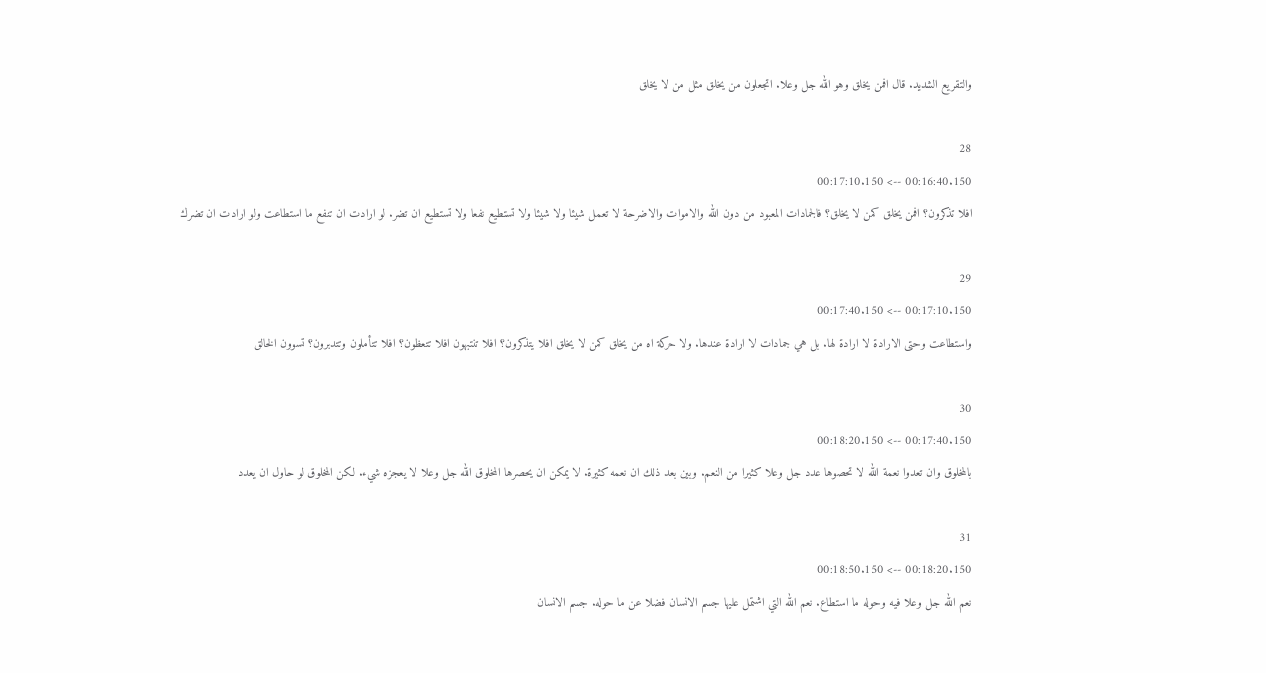والتقريع الشديد. قال افمن يخلق وهو الله جل وعلا. اتجعلون من يخلق مثل من لا يخلق

28
00:16:40.150 --> 00:17:10.150
افلا تذكرون؟ افمن يخلق كمن لا يخلق؟ فالجمادات المعبود من دون الله والاموات والاضرحة لا تعمل شيئا ولا شيئا ولا تستطيع نفعا ولا تستطيع ان تضر. لو ارادت ان تنفع ما استطاعت ولو ارادت ان تضرك

29
00:17:10.150 --> 00:17:40.150
واستطاعت وحتى الارادة لا ارادة لها. بل هي جمادات لا ارادة عندها. ولا حركة اه من يخلق كمن لا يخلق افلا يتذكرون؟ افلا تنتبهون افلا تتعظون؟ افلا تتأملون وتتدبرون؟ تسوون الخالق

30
00:17:40.150 --> 00:18:20.150
بالمخلوق وان تعدوا نعمة الله لا تحصوها عدد جل وعلا كثيرا من النعم. وبين بعد ذلك ان نعمه كثيرة. لا يمكن ان يحصرها المخلوق الله جل وعلا لا يعجزه شيء. لكن المخلوق لو حاول ان يعدد

31
00:18:20.150 --> 00:18:50.150
نعم الله جل وعلا فيه وحوله ما استطاع. نعم الله التي اشتمل عليها جسم الانسان فضلا عن ما حوله. جسم الانسان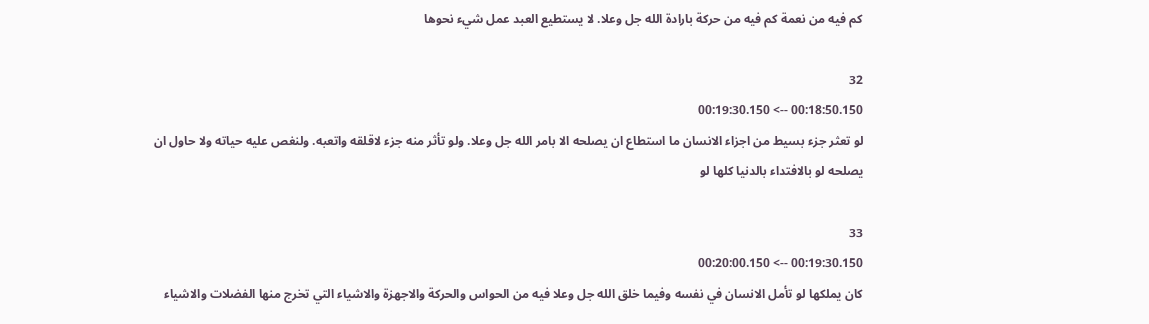كم فيه من نعمة كم فيه من حركة بارادة الله جل وعلا. لا يستطيع العبد عمل شيء نحوها

32
00:18:50.150 --> 00:19:30.150
لو تعثر جزء بسيط من اجزاء الانسان ما استطاع ان يصلحه الا بامر الله جل وعلا. ولو تأثر منه جزء لاقلقه واتعبه. ولنغص عليه حياته ولا حاول ان يصلحه لو بالافتداء بالدنيا كلها لو

33
00:19:30.150 --> 00:20:00.150
كان يملكها لو تأمل الانسان في نفسه وفيما خلق الله جل وعلا فيه من الحواس والحركة والاجهزة والاشياء التي تخرج منها الفضلات والاشياء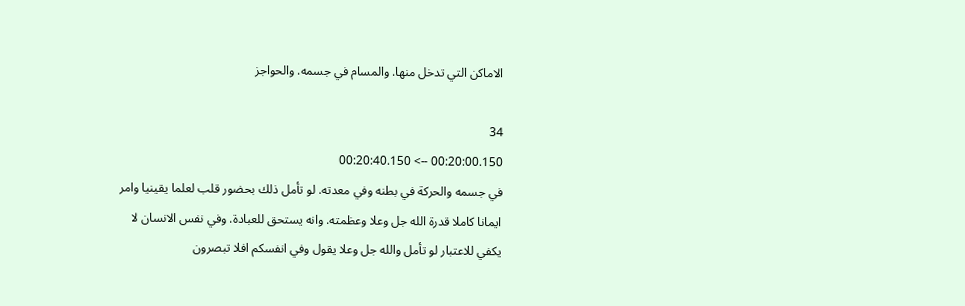الاماكن التي تدخل منها. والمسام في جسمه. والحواجز

34
00:20:00.150 --> 00:20:40.150
في جسمه والحركة في بطنه وفي معدته. لو تأمل ذلك بحضور قلب لعلما يقينيا وامر ايمانا كاملا قدرة الله جل وعلا وعظمته. وانه يستحق للعبادة. وفي نفس الانسان لا يكفي للاعتبار لو تأمل والله جل وعلا يقول وفي انفسكم افلا تبصرون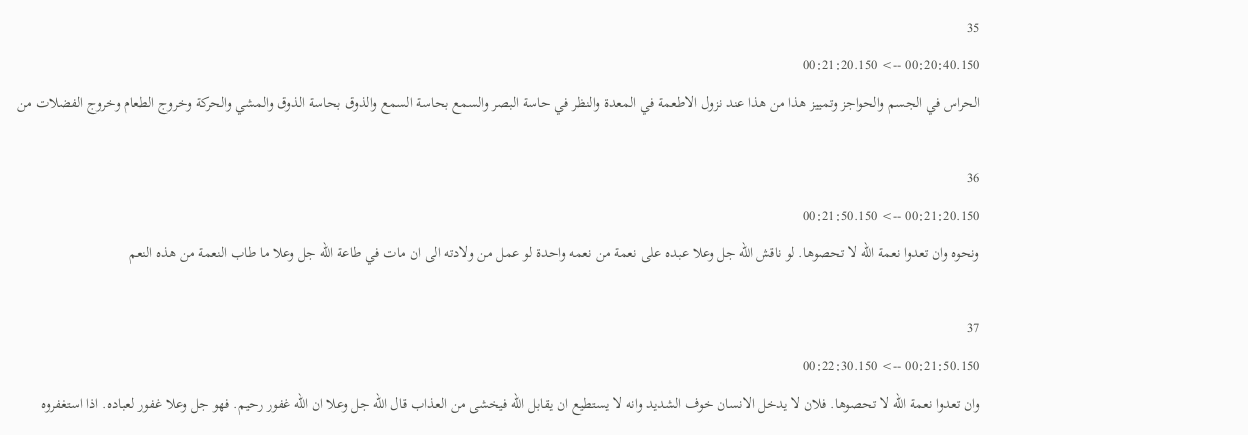35
00:20:40.150 --> 00:21:20.150
الحراس في الجسم والحواجز وتمييز هذا من هذا عند نزول الاطعمة في المعدة والنظر في حاسة البصر والسمع بحاسة السمع والذوق بحاسة الذوق والمشي والحركة وخروج الطعام وخروج الفضلات من

36
00:21:20.150 --> 00:21:50.150
ونحوه وان تعدوا نعمة الله لا تحصوها. لو ناقش الله جل وعلا عبده على نعمة من نعمه واحدة لو عمل من ولادته الى ان مات في طاعة الله جل وعلا ما طاب النعمة من هذه النعم

37
00:21:50.150 --> 00:22:30.150
وان تعدوا نعمة الله لا تحصوها. فلان لا يدخل الانسان خوف الشديد وانه لا يستطيع ان يقابل الله فيخشى من العذاب قال الله جل وعلا ان الله غفور رحيم. فهو جل وعلا غفور لعباده. اذا استغفروه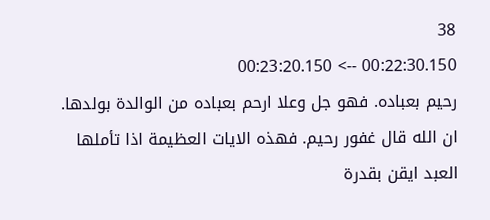38
00:22:30.150 --> 00:23:20.150
رحيم بعباده. فهو جل وعلا ارحم بعباده من الوالدة بولدها. ان الله قال غفور رحيم. فهذه الايات العظيمة اذا تأملها العبد ايقن بقدرة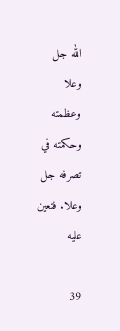الله جل وعلا وعظمته وحكمته في تصرفه جل وعلا. فتعين عليه

39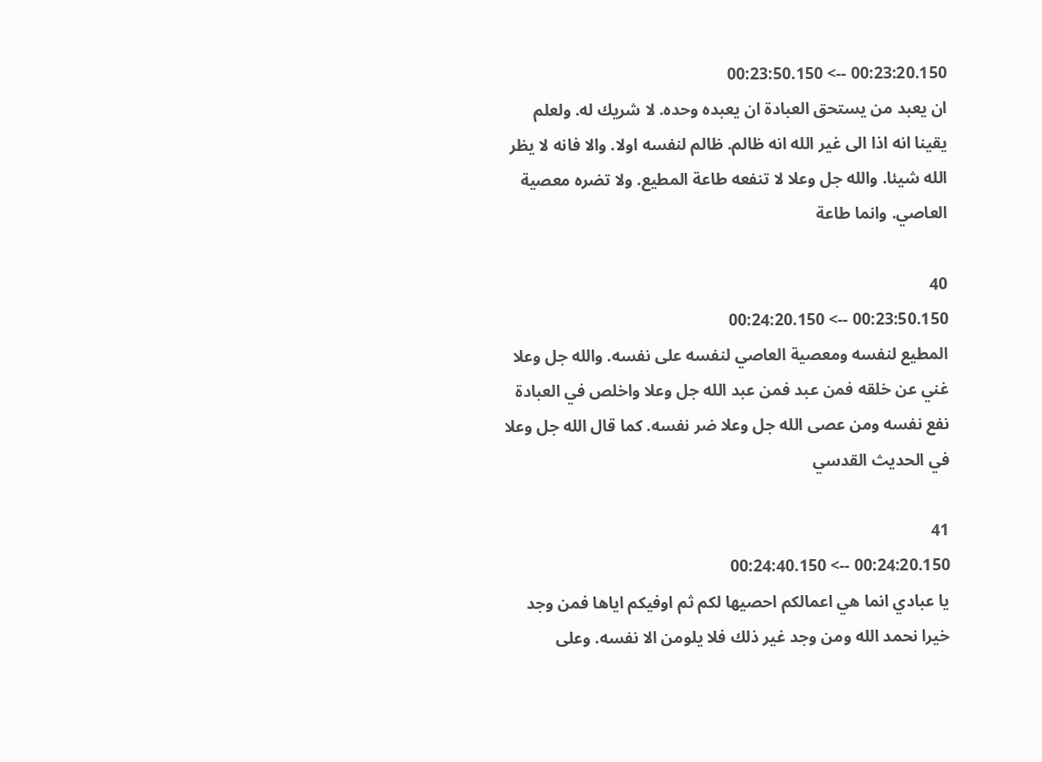00:23:20.150 --> 00:23:50.150
ان يعبد من يستحق العبادة ان يعبده وحده. لا شريك له. ولعلم يقينا انه اذا الى غير الله انه ظالم. ظالم لنفسه اولا. والا فانه لا يظر الله شيئا. والله جل وعلا لا تنفعه طاعة المطيع. ولا تضره معصية العاصي. وانما طاعة

40
00:23:50.150 --> 00:24:20.150
المطيع لنفسه ومعصية العاصي لنفسه على نفسه. والله جل وعلا غني عن خلقه فمن عبد فمن عبد الله جل وعلا واخلص في العبادة نفع نفسه ومن عصى الله جل وعلا ضر نفسه. كما قال الله جل وعلا في الحديث القدسي

41
00:24:20.150 --> 00:24:40.150
يا عبادي انما هي اعمالكم احصيها لكم ثم اوفيكم اياها فمن وجد خيرا نحمد الله ومن وجد غير ذلك فلا يلومن الا نفسه. وعلى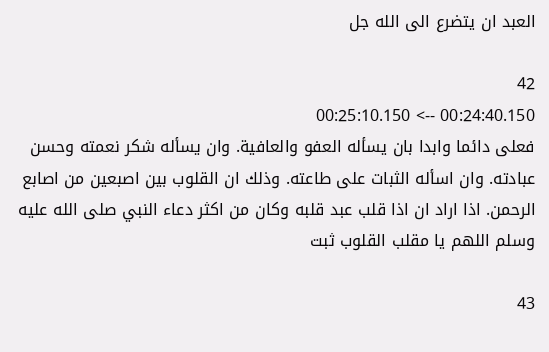العبد ان يتضرع الى الله جل

42
00:24:40.150 --> 00:25:10.150
فعلى دائما وابدا بان يسأله العفو والعافية. وان يسأله شكر نعمته وحسن عبادته. وان اسأله الثبات على طاعته. وذلك ان القلوب بين اصبعين من اصابع الرحمن. اذا اراد ان اذا قلب عبد قلبه وكان من اكثر دعاء النبي صلى الله عليه وسلم اللهم يا مقلب القلوب ثبت

43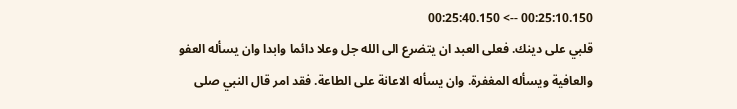00:25:10.150 --> 00:25:40.150
قلبي على دينك. فعلى العبد ان يتضرع الى الله جل وعلا دائما وابدا وان يسأله العفو والعافية ويسأله المغفرة. وان يسأله الاعانة على الطاعة. فقد امر قال النبي صلى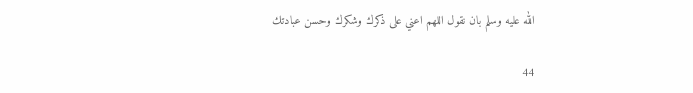الله عليه وسلم بان نقول اللهم اعني على ذكرك وشكرك وحسن عبادتك

44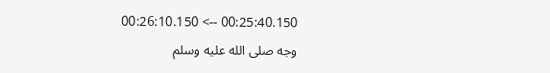00:25:40.150 --> 00:26:10.150
وجه صلى الله عليه وسلم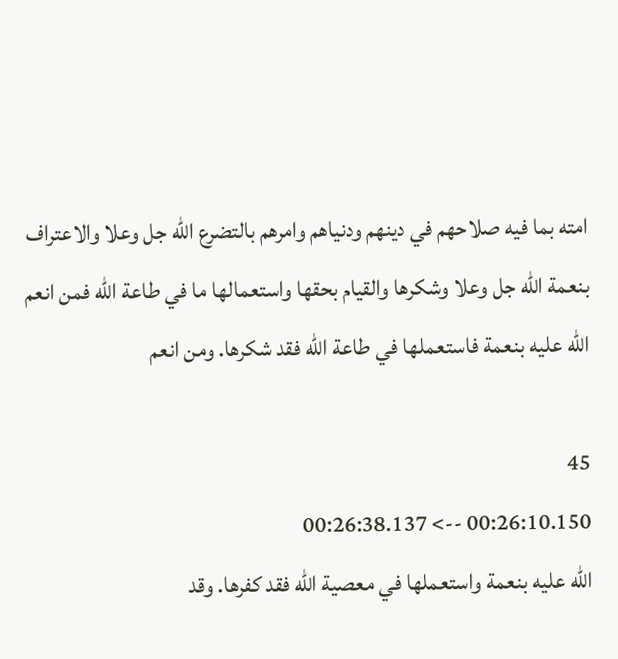امته بما فيه صلاحهم في دينهم ودنياهم وامرهم بالتضرع الله جل وعلا والاعتراف بنعمة الله جل وعلا وشكرها والقيام بحقها واستعمالها ما في طاعة الله فمن انعم الله عليه بنعمة فاستعملها في طاعة الله فقد شكرها. ومن انعم

45
00:26:10.150 --> 00:26:38.137
الله عليه بنعمة واستعملها في معصية الله فقد كفرها. وقد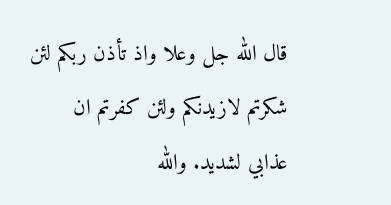قال الله جل وعلا واذ تأذن ربكم لئن شكرتم لازيدنكم ولئن كفرتم ان عذابي لشديد. والله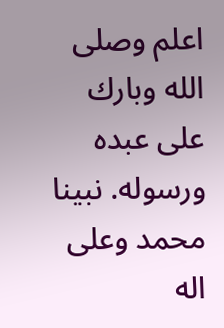اعلم وصلى الله وبارك على عبده ورسوله. نبينا محمد وعلى اله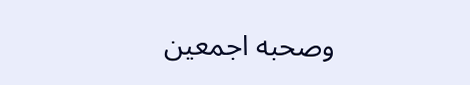وصحبه اجمعين